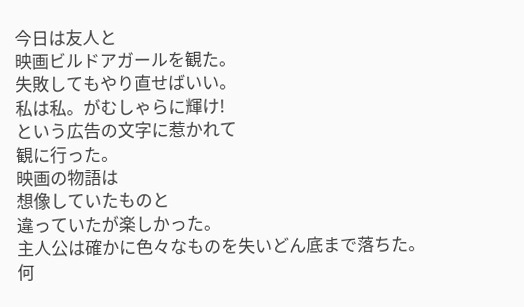今日は友人と
映画ビルドアガールを観た。
失敗してもやり直せばいい。
私は私。がむしゃらに輝け!
という広告の文字に惹かれて
観に行った。
映画の物語は
想像していたものと
違っていたが楽しかった。
主人公は確かに色々なものを失いどん底まで落ちた。
何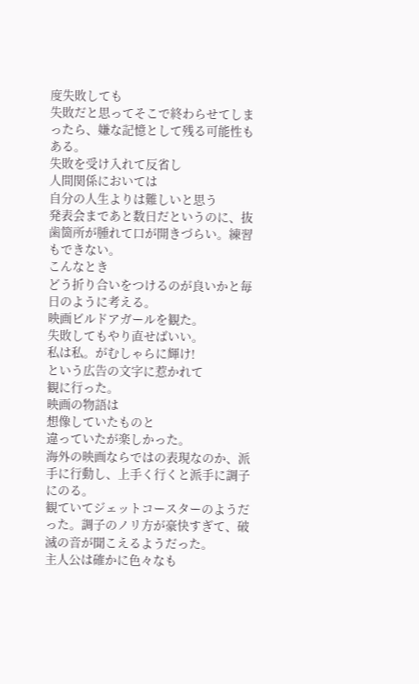度失敗しても
失敗だと思ってそこで終わらせてしまったら、嫌な記憶として残る可能性もある。
失敗を受け入れて反省し
人間関係においては
自分の人生よりは難しいと思う
発表会まであと数日だというのに、抜歯箇所が腫れて口が開きづらい。練習もできない。
こんなとき
どう折り合いをつけるのが良いかと毎日のように考える。
映画ビルドアガールを観た。
失敗してもやり直せばいい。
私は私。がむしゃらに輝け!
という広告の文字に惹かれて
観に行った。
映画の物語は
想像していたものと
違っていたが楽しかった。
海外の映画ならではの表現なのか、派手に行動し、上手く行くと派手に調子にのる。
観ていてジェットコースターのようだった。調子のノリ方が豪快すぎて、破滅の音が聞こえるようだった。
主人公は確かに色々なも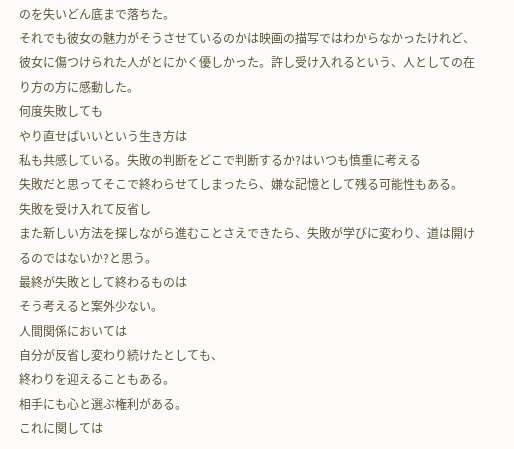のを失いどん底まで落ちた。
それでも彼女の魅力がそうさせているのかは映画の描写ではわからなかったけれど、彼女に傷つけられた人がとにかく優しかった。許し受け入れるという、人としての在り方の方に感動した。
何度失敗しても
やり直せばいいという生き方は
私も共感している。失敗の判断をどこで判断するか?はいつも慎重に考える
失敗だと思ってそこで終わらせてしまったら、嫌な記憶として残る可能性もある。
失敗を受け入れて反省し
また新しい方法を探しながら進むことさえできたら、失敗が学びに変わり、道は開けるのではないか?と思う。
最終が失敗として終わるものは
そう考えると案外少ない。
人間関係においては
自分が反省し変わり続けたとしても、
終わりを迎えることもある。
相手にも心と選ぶ権利がある。
これに関しては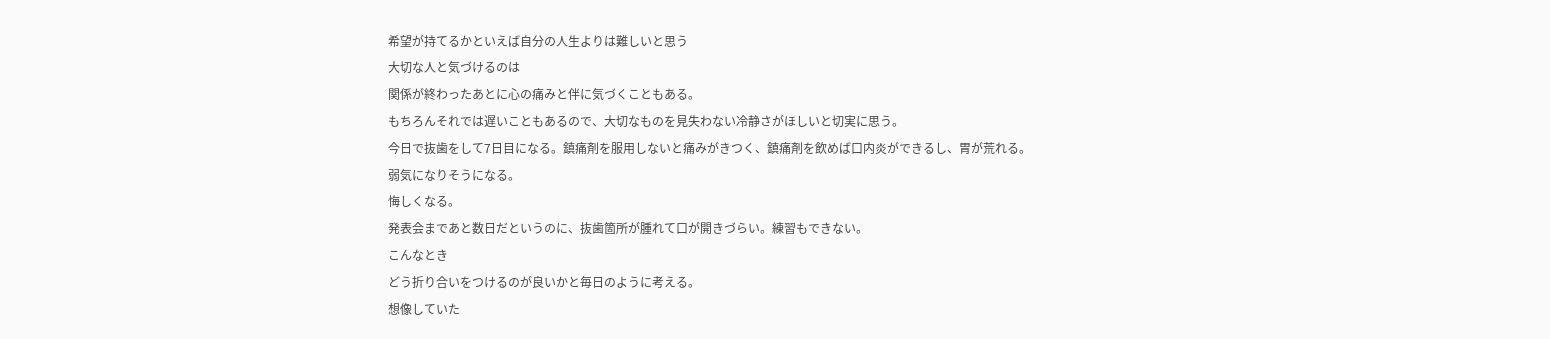希望が持てるかといえば自分の人生よりは難しいと思う
大切な人と気づけるのは
関係が終わったあとに心の痛みと伴に気づくこともある。
もちろんそれでは遅いこともあるので、大切なものを見失わない冷静さがほしいと切実に思う。
今日で抜歯をして7日目になる。鎮痛剤を服用しないと痛みがきつく、鎮痛剤を飲めば口内炎ができるし、胃が荒れる。
弱気になりそうになる。
悔しくなる。
発表会まであと数日だというのに、抜歯箇所が腫れて口が開きづらい。練習もできない。
こんなとき
どう折り合いをつけるのが良いかと毎日のように考える。
想像していた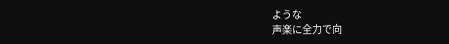ような
声楽に全力で向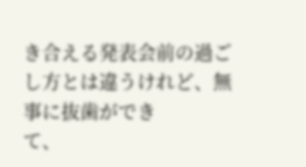き合える発表会前の過ごし方とは違うけれど、無事に抜歯ができ
て、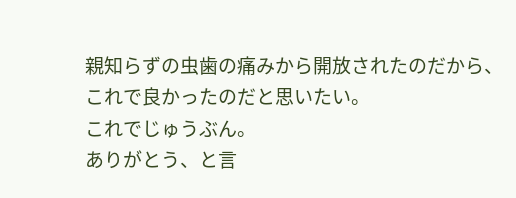親知らずの虫歯の痛みから開放されたのだから、これで良かったのだと思いたい。
これでじゅうぶん。
ありがとう、と言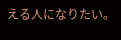える人になりたい。